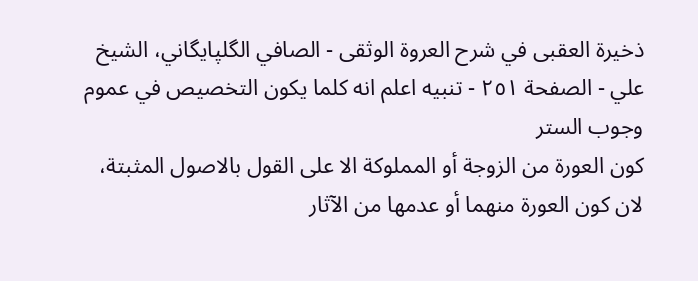ذخيرة العقبى في شرح العروة الوثقى - الصافي الگلپايگاني، الشيخ علي - الصفحة ٢٥١ - تنبيه اعلم انه كلما يكون التخصيص في عموم وجوب الستر
كون العورة من الزوجة أو المملوكة الا على القول بالاصول المثبتة، لان كون العورة منهما أو عدمها من الآثار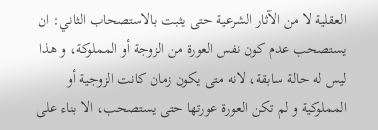العقلية لا من الآثار الشرعية حتى يثبت بالاستصحاب الثاني: ان يستصحب عدم كون نفس العورة من الزوجة أو المملوكة، و هذا ليس له حالة سابقة، لانه متى يكون زمان كانت الزوجية أو المملوكية و لم تكن العورة عورتها حتى يستصحب، الا بناء على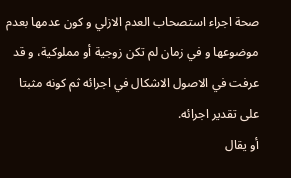صحة اجراء استصحاب العدم الازلي و كون عدمها بعدم موضوعها و في زمان لم تكن زوجية أو مملوكية، و قد عرفت في الاصول الاشكال في اجرائه ثم كونه مثبتا على تقدير اجرائه.
أو يقال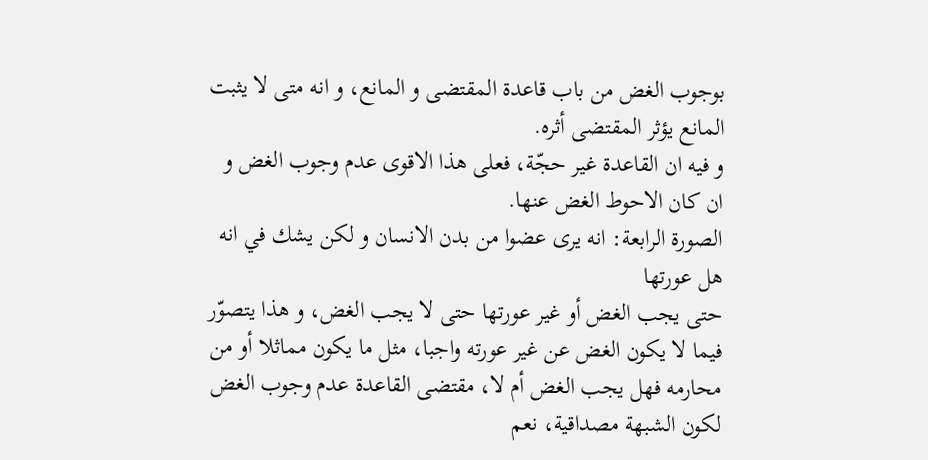بوجوب الغض من باب قاعدة المقتضى و المانع، و انه متى لا يثبت المانع يؤثر المقتضى أثره.
و فيه ان القاعدة غير حجّة، فعلى هذا الاقوى عدم وجوب الغض و ان كان الاحوط الغض عنها.
الصورة الرابعة: انه يرى عضوا من بدن الانسان و لكن يشك في انه هل عورتها
حتى يجب الغض أو غير عورتها حتى لا يجب الغض، و هذا يتصوّر فيما لا يكون الغض عن غير عورته واجبا، مثل ما يكون مماثلا أو من محارمه فهل يجب الغض أم لا، مقتضى القاعدة عدم وجوب الغض لكون الشبهة مصداقية، نعم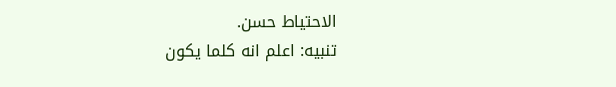الاحتياط حسن.
تنبيه: اعلم انه كلما يكون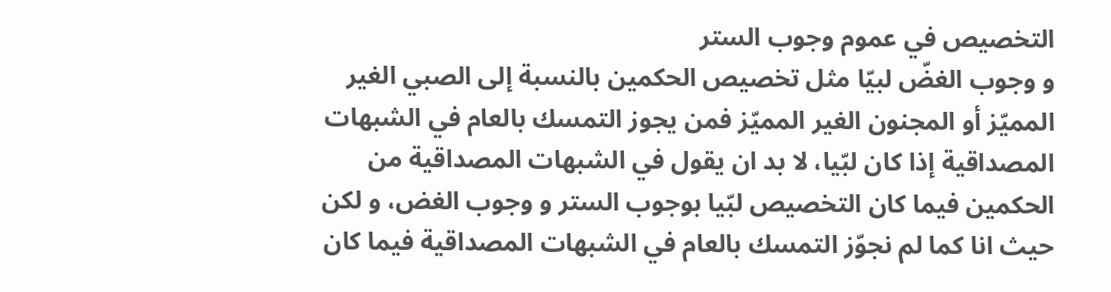التخصيص في عموم وجوب الستر
و وجوب الغضّ لبيّا مثل تخصيص الحكمين بالنسبة إلى الصبي الغير المميّز أو المجنون الغير المميّز فمن يجوز التمسك بالعام في الشبهات المصداقية إذا كان لبّيا، لا بد ان يقول في الشبهات المصداقية من الحكمين فيما كان التخصيص لبّيا بوجوب الستر و وجوب الغض، و لكن حيث انا كما لم نجوّز التمسك بالعام في الشبهات المصداقية فيما كان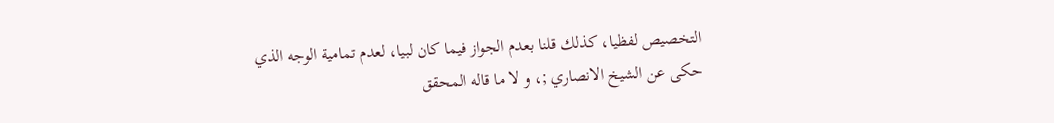التخصيص لفظيا، كذلك قلنا بعدم الجواز فيما كان لبيا، لعدم تمامية الوجه الذي حكى عن الشيخ الانصاري ;، و لا ما قاله المحقق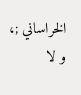الخراساني ;، و لا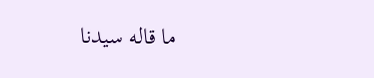ما قاله سيدنا